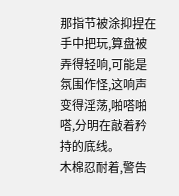那指节被涂抑捏在手中把玩,算盘被弄得轻响,可能是氛围作怪,这响声变得淫荡,啪嗒啪嗒,分明在敲着矜持的底线。
木棉忍耐着,警告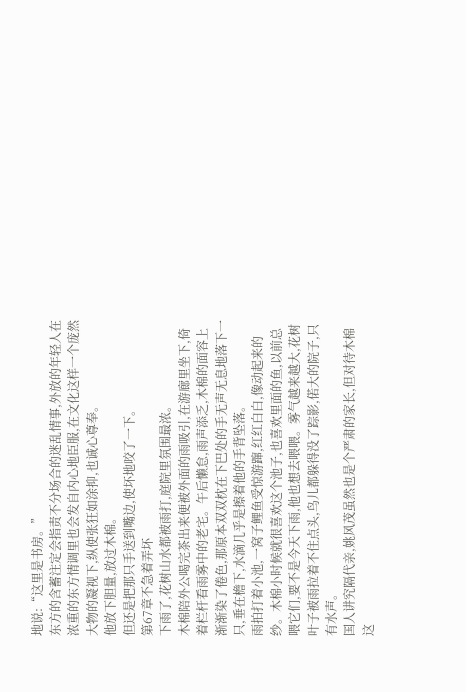地说:“这里是书房。”
东方的含蓄注定会指责不分场合的迷乱情事,外放的年轻人在浓重的东方情调里也会发自内心地臣服,在文化这样一个庞然大物的凝视下,纵使张狂如涂抑,也诚心尊奉。
他放下胆量,放过木棉。
但还是把那只手送到嘴边,使坏地咬了一下。
第67章不急着弄坏
下雨了,花树山水都被雨打,庭院里氛围最浓。
木棉陪外公喝完茶出来便被外面的雨吸引,在游廊里坐下,倚着栏杆看雨雾中的老宅。午后懒怠,雨声添乏,木棉的面容上渐渐染了倦色,那原本双双枕在下巴处的手无声无息地落下一只,垂在檐下,水滴几乎是擦着他的手背坠落。
雨拍打着小池,一窝子鲤鱼受惊游蹿,红红白白,像动起来的纱。木棉小时候就很喜欢这个池子,也喜欢里面的鱼,以前总喂它们,要不是今天下雨,他也想去喂喂。雾气越来越大,花树叶子被雨拉着不住点头,鸟儿都躲得没了踪影,偌大的院子,只有水声。
国人讲究隔代亲,姚风茂虽然也是个严肃的家长,但对待木棉这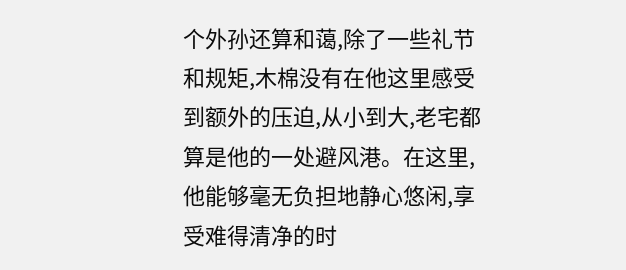个外孙还算和蔼,除了一些礼节和规矩,木棉没有在他这里感受到额外的压迫,从小到大,老宅都算是他的一处避风港。在这里,他能够毫无负担地静心悠闲,享受难得清净的时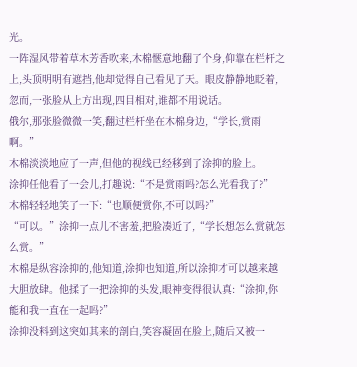光。
一阵湿风带着草木芳香吹来,木棉惬意地翻了个身,仰靠在栏杆之上,头顶明明有遮挡,他却觉得自己看见了天。眼皮静静地眨着,忽而,一张脸从上方出现,四目相对,谁都不用说话。
俄尔,那张脸微微一笑,翻过栏杆坐在木棉身边,“学长,赏雨啊。”
木棉淡淡地应了一声,但他的视线已经移到了涂抑的脸上。
涂抑任他看了一会儿,打趣说:“不是赏雨吗?怎么光看我了?”
木棉轻轻地笑了一下:“也顺便赏你,不可以吗?”
“可以。”涂抑一点儿不害羞,把脸凑近了,“学长想怎么赏就怎么赏。”
木棉是纵容涂抑的,他知道,涂抑也知道,所以涂抑才可以越来越大胆放肆。他揉了一把涂抑的头发,眼神变得很认真:“涂抑,你能和我一直在一起吗?”
涂抑没料到这突如其来的剖白,笑容凝固在脸上,随后又被一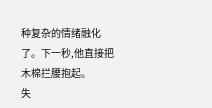种复杂的情绪融化了。下一秒,他直接把木棉拦腰抱起。
失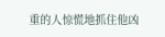重的人惊慌地抓住他凶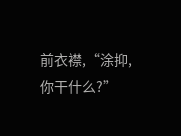前衣襟,“涂抑,你干什么?”